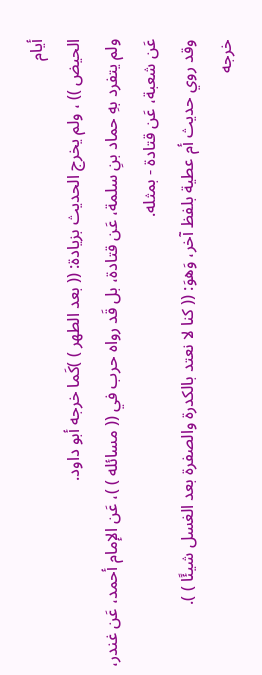أيام
الحيض )) ، ولم يخرج الحديث بزيادة: (( بعد الطهر ) )كَما خرجه أبو داود.
ولم يتفرد بهِ حماد بنِ سلمة، عَن قتادة، بل قَد رواه حرب في (( مسائله ) )، عَن الإمام أحمد، عَن غندر، عَن شعبة، عَن قتادة - بمثله.
وقد روي حديث أم عطية بلفظ آخر، وَهوَ: (( كنا لا نعتد بالكدرة والصفرة بعد الغسل شيئًا ) ).
خرجه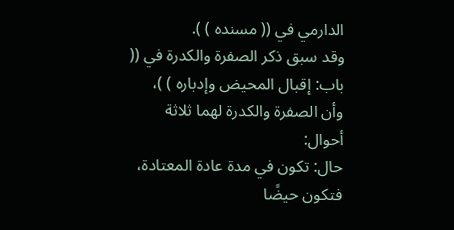الدارمي في (( مسنده ) ).
وقد سبق ذكر الصفرة والكدرة في (( باب: إقبال المحيض وإدباره ) )، وأن الصفرة والكدرة لهما ثلاثة أحوال:
حال: تكون في مدة عادة المعتادة، فتكون حيضًا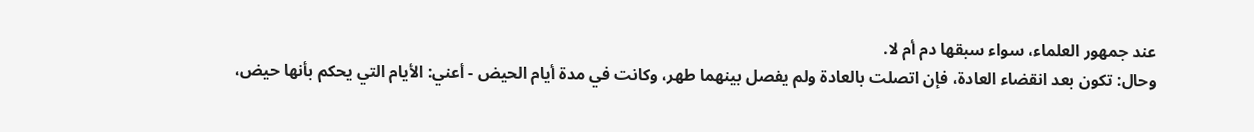عند جمهور العلماء، سواء سبقها دم أم لا.
وحال: تكون بعد انقضاء العادة، فإن اتصلت بالعادة ولم يفصل بينهما طهر، وكانت في مدة أيام الحيض - أعني: الأيام التي يحكم بأنها حيض،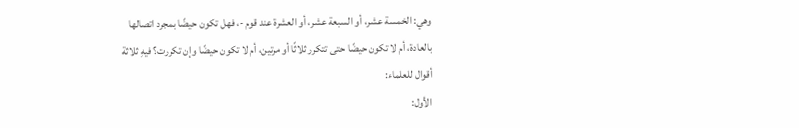وهي: الخمسة عشر، أو السبعة عشر، أو العشرة عند قوم -، فهل تكون حيضًا بمجرد اتصالها بالعادة، أم لا تكون حيضًا حتى تتكرر ثلاثًا أو مرتين، أم لا تكون حيضًا وإن تكررت؟ فيهِ ثلاثة أقوال للعلماء:
الأول: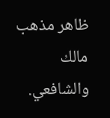ظاهر مذهب مالك والشافعي.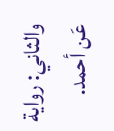والثاني: رواية عَن أحمد.